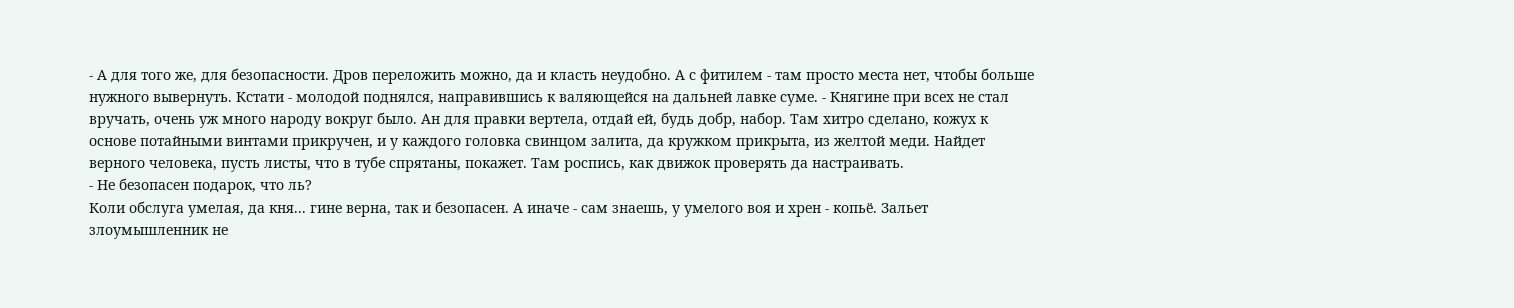- А для того же, для безопасности. Дров переложить можно, да и класть неудобно. А с фитилем - там просто места нет, чтобы больше нужного вывернуть. Кстати - молодой поднялся, направившись к валяющейся на дальней лавке суме. - Княгине при всех не стал вручать, очень уж много народу вокруг было. Ан для правки вертела, отдай ей, будь добр, набор. Там хитро сделано, кожух к основе потайными винтами прикручен, и у каждого головка свинцом залита, да кружком прикрыта, из желтой меди. Найдет верного человека, пусть листы, что в тубе спрятаны, покажет. Там роспись, как движок проверять да настраивать.
- Не безопасен подарок, что ль?
Коли обслуга умелая, да кня... гине верна, так и безопасен. А иначе - сам знаешь, у умелого воя и хрен - копьё. Зальет злоумышленник не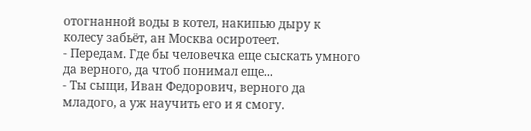отогнанной воды в котел, накипью дыру к колесу забьёт, ан Москва осиротеет.
- Передам. Где бы человечка еще сыскать умного да верного, да чтоб понимал еще...
- Ты сыщи, Иван Федорович, верного да младого, а уж научить его и я смогу.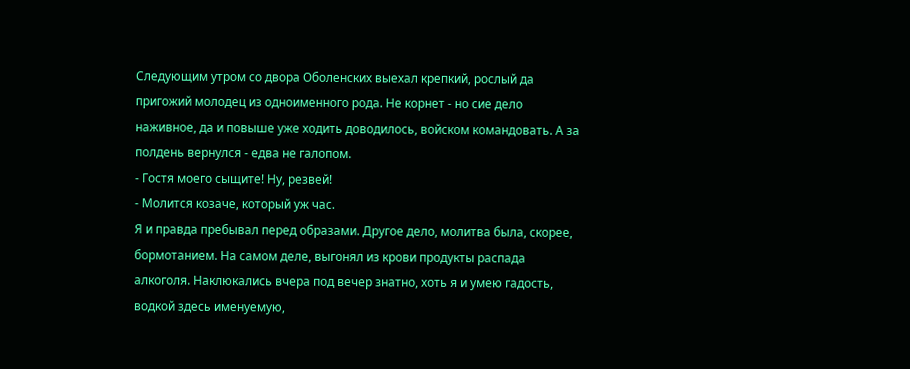Следующим утром со двора Оболенских выехал крепкий, рослый да пригожий молодец из одноименного рода. Не корнет - но сие дело наживное, да и повыше уже ходить доводилось, войском командовать. А за полдень вернулся - едва не галопом.
- Гостя моего сыщите! Ну, резвей!
- Молится козаче, который уж час.
Я и правда пребывал перед образами. Другое дело, молитва была, скорее, бормотанием. На самом деле, выгонял из крови продукты распада алкоголя. Наклюкались вчера под вечер знатно, хоть я и умею гадость, водкой здесь именуемую,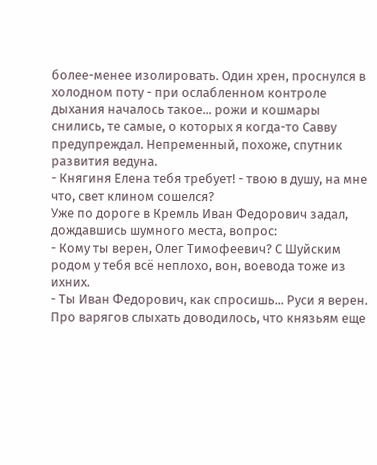более-менее изолировать. Один хрен, проснулся в холодном поту - при ослабленном контроле дыхания началось такое... рожи и кошмары снились, те самые, о которых я когда-то Савву предупреждал. Непременный, похоже, спутник развития ведуна.
- Княгиня Елена тебя требует! - твою в душу, на мне что, свет клином сошелся?
Уже по дороге в Кремль Иван Федорович задал, дождавшись шумного места, вопрос:
- Кому ты верен, Олег Тимофеевич? С Шуйским родом у тебя всё неплохо, вон, воевода тоже из ихних.
- Ты Иван Федорович, как спросишь... Руси я верен. Про варягов слыхать доводилось, что князьям еще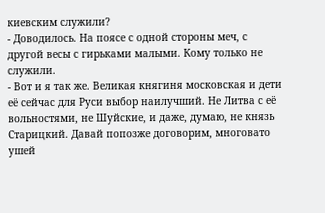киевским служили?
- Доводилось. На поясе с одной стороны меч, с другой весы с гирьками малыми. Кому только не служили.
- Вот и я так же. Великая княгиня московская и дети её сейчас для Руси выбор наилучший. Не Литва с её вольностями, не Шуйские, и даже, думаю, не князь Старицкий. Давай попозже договорим, многовато ушей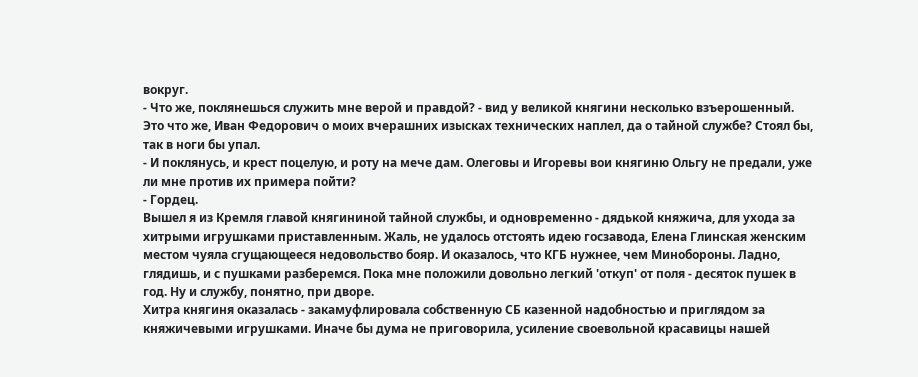вокруг.
- Что же, поклянешься служить мне верой и правдой? - вид у великой княгини несколько взъерошенный. Это что же, Иван Федорович о моих вчерашних изысках технических наплел, да о тайной службе? Стоял бы, так в ноги бы упал.
- И поклянусь, и крест поцелую, и роту на мече дам. Олеговы и Игоревы вои княгиню Ольгу не предали, уже ли мне против их примера пойти?
- Гордец.
Вышел я из Кремля главой княгининой тайной службы, и одновременно - дядькой княжича, для ухода за хитрыми игрушками приставленным. Жаль, не удалось отстоять идею госзавода, Елена Глинская женским местом чуяла сгущающееся недовольство бояр. И оказалось, что КГБ нужнее, чем Минобороны. Ладно, глядишь, и с пушками разберемся. Пока мне положили довольно легкий 'откуп' от поля - десяток пушек в год. Ну и службу, понятно, при дворе.
Хитра княгиня оказалась - закамуфлировала собственную СБ казенной надобностью и приглядом за княжичевыми игрушками. Иначе бы дума не приговорила, усиление своевольной красавицы нашей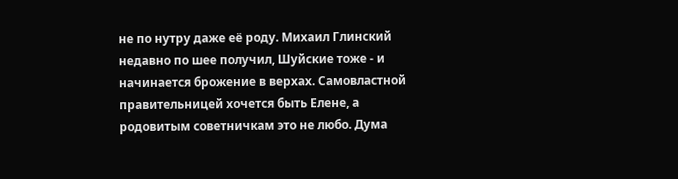не по нутру даже её роду. Михаил Глинский недавно по шее получил, Шуйские тоже - и начинается брожение в верхах. Самовластной правительницей хочется быть Елене, а родовитым советничкам это не любо. Дума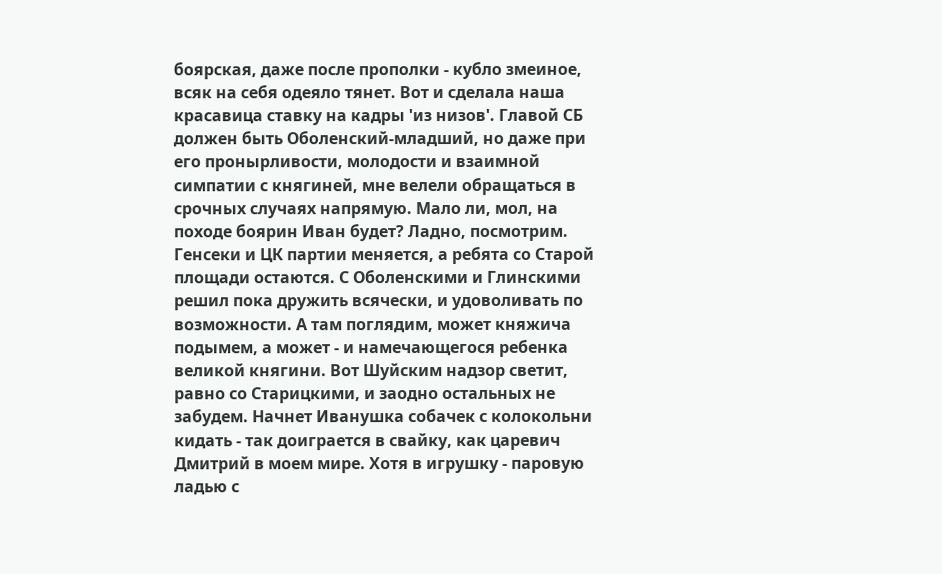боярская, даже после прополки - кубло змеиное, всяк на себя одеяло тянет. Вот и сделала наша красавица ставку на кадры 'из низов'. Главой СБ должен быть Оболенский-младший, но даже при его пронырливости, молодости и взаимной симпатии с княгиней, мне велели обращаться в срочных случаях напрямую. Мало ли, мол, на походе боярин Иван будет? Ладно, посмотрим. Генсеки и ЦК партии меняется, а ребята со Старой площади остаются. С Оболенскими и Глинскими решил пока дружить всячески, и удоволивать по возможности. А там поглядим, может княжича подымем, а может - и намечающегося ребенка великой княгини. Вот Шуйским надзор светит, равно со Старицкими, и заодно остальных не забудем. Начнет Иванушка собачек с колокольни кидать - так доиграется в свайку, как царевич Дмитрий в моем мире. Хотя в игрушку - паровую ладью с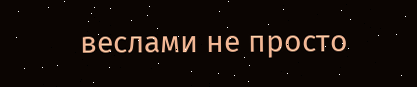веслами не просто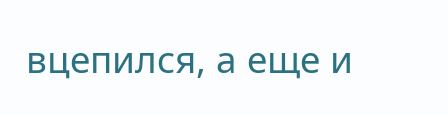вцепился, а еще и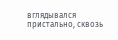вглядывался пристально, сквозь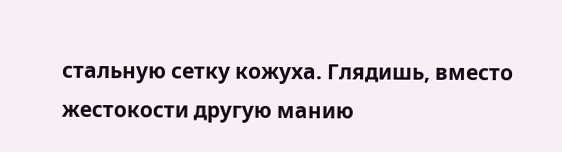стальную сетку кожуха. Глядишь, вместо жестокости другую манию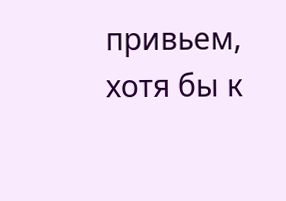привьем, хотя бы к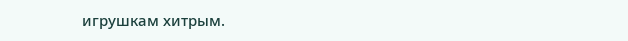игрушкам хитрым.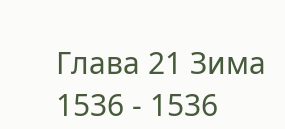Глава 21 Зима 1536 - 1536